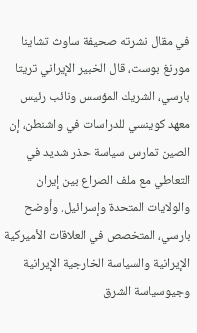في مقال نشرته صحيفة ساوث تشاينا مورنغ بوست، قال الخبير الإيراني تريتا بارسي، الشريك المؤسس ونائب رئيس معهد كوينسي للدراسات في واشنطن، إن الصين تمارس سياسة حذر شديد في التعاطي مع ملف الصراع بين إيران والولايات المتحدة وإسرائيل. وأوضح بارسي، المتخصص في العلاقات الأميركية الإيرانية والسياسة الخارجية الإيرانية وجيوسياسة الشرق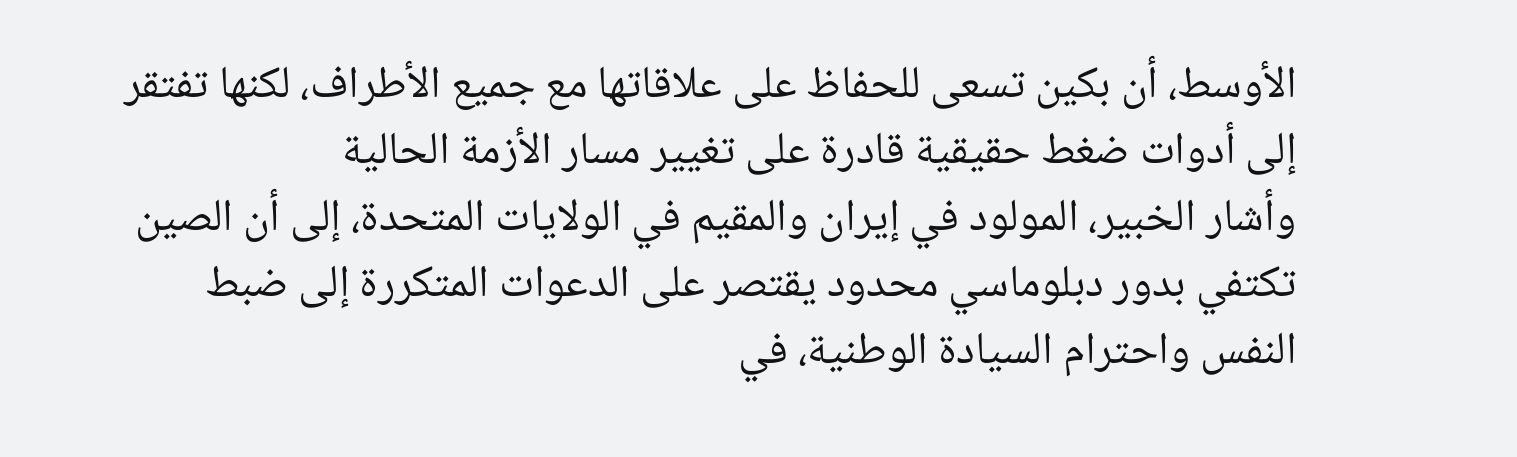الأوسط، أن بكين تسعى للحفاظ على علاقاتها مع جميع الأطراف، لكنها تفتقر إلى أدوات ضغط حقيقية قادرة على تغيير مسار الأزمة الحالية
وأشار الخبير، المولود في إيران والمقيم في الولايات المتحدة، إلى أن الصين تكتفي بدور دبلوماسي محدود يقتصر على الدعوات المتكررة إلى ضبط النفس واحترام السيادة الوطنية، في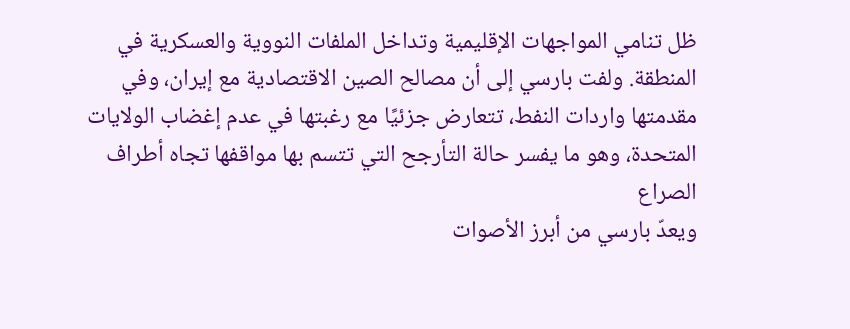ظل تنامي المواجهات الإقليمية وتداخل الملفات النووية والعسكرية في المنطقة. ولفت بارسي إلى أن مصالح الصين الاقتصادية مع إيران، وفي مقدمتها واردات النفط، تتعارض جزئيًا مع رغبتها في عدم إغضاب الولايات المتحدة، وهو ما يفسر حالة التأرجح التي تتسم بها مواقفها تجاه أطراف الصراع
ويعدّ بارسي من أبرز الأصوات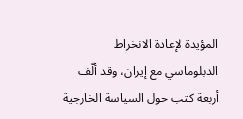المؤيدة لإعادة الانخراط الدبلوماسي مع إيران، وقد ألّف أربعة كتب حول السياسة الخارجية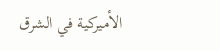الأميركية في الشرق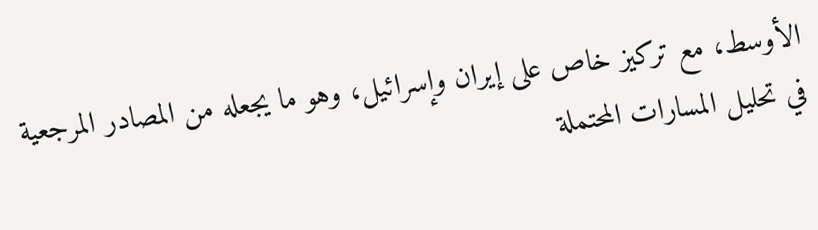الأوسط، مع تركيز خاص على إيران وإسرائيل، وهو ما يجعله من المصادر المرجعية في تحليل المسارات المحتملة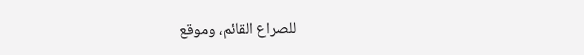للصراع القائم، وموقع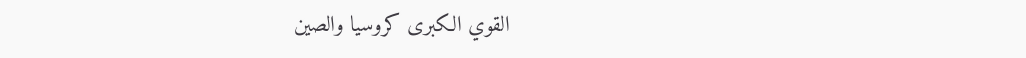القوي الكبرى كروسيا والصين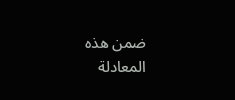ضمن هذه المعادلة